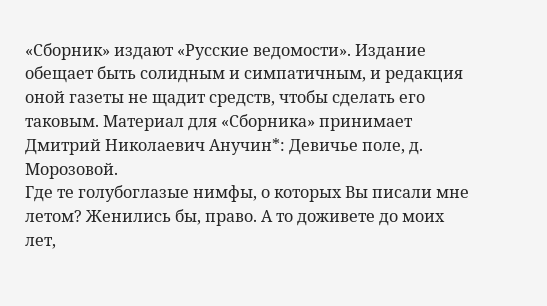«Сборник» издают «Русские ведомости». Издание обещает быть солидным и симпатичным, и редакция оной газеты не щадит средств, чтобы сделать его таковым. Материал для «Сборника» принимает Дмитрий Николаевич Анучин*: Девичье поле, д. Морозовой.
Где те голубоглазые нимфы, о которых Вы писали мне летом? Женились бы, право. А то доживете до моих лет,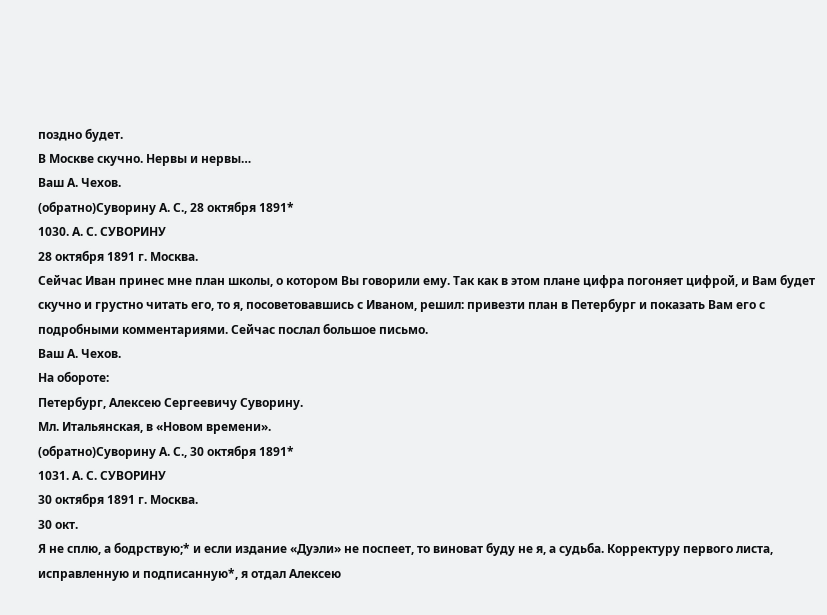поздно будет.
В Москве скучно. Нервы и нервы…
Ваш А. Чехов.
(обратно)Суворину А. С., 28 октября 1891*
1030. А. С. СУВОРИНУ
28 октября 1891 г. Москва.
Сейчас Иван принес мне план школы, о котором Вы говорили ему. Так как в этом плане цифра погоняет цифрой, и Вам будет скучно и грустно читать его, то я, посоветовавшись с Иваном, решил: привезти план в Петербург и показать Вам его с подробными комментариями. Сейчас послал большое письмо.
Ваш А. Чехов.
На обороте:
Петербург, Алексею Сергеевичу Суворину.
Мл. Итальянская, в «Новом времени».
(обратно)Суворину А. С., 30 октября 1891*
1031. А. С. СУВОРИНУ
30 октября 1891 г. Москва.
30 окт.
Я не сплю, а бодрствую;* и если издание «Дуэли» не поспеет, то виноват буду не я, а судьба. Корректуру первого листа, исправленную и подписанную*, я отдал Алексею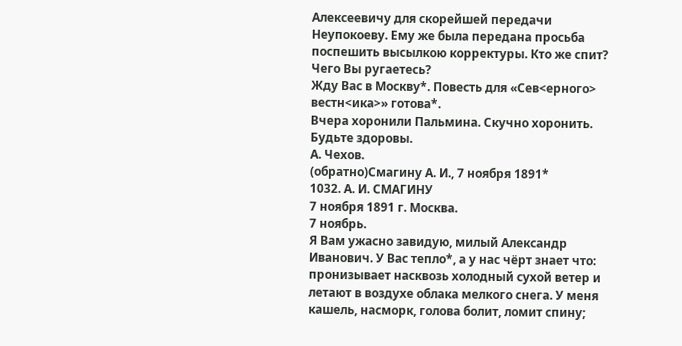Алексеевичу для скорейшей передачи Неупокоеву. Ему же была передана просьба поспешить высылкою корректуры. Кто же спит? Чего Вы ругаетесь?
Жду Вас в Москву*. Повесть для «Сев<ерного> вестн<ика>» готова*.
Вчера хоронили Пальмина. Скучно хоронить.
Будьте здоровы.
А. Чехов.
(обратно)Смагину А. И., 7 ноября 1891*
1032. А. И. СМАГИНУ
7 ноября 1891 г. Москва.
7 ноябрь.
Я Вам ужасно завидую, милый Александр Иванович. У Вас тепло*, а у нас чёрт знает что: пронизывает насквозь холодный сухой ветер и летают в воздухе облака мелкого снега. У меня кашель, насморк, голова болит, ломит спину;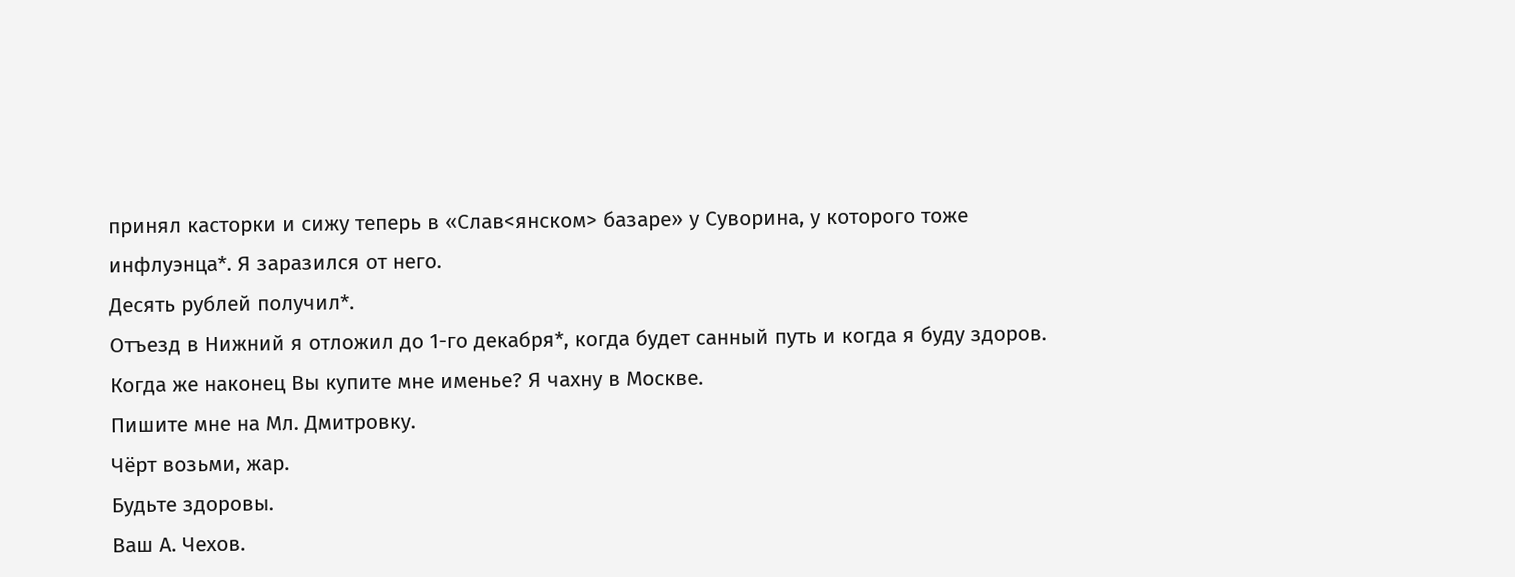принял касторки и сижу теперь в «Слав<янском> базаре» у Суворина, у которого тоже инфлуэнца*. Я заразился от него.
Десять рублей получил*.
Отъезд в Нижний я отложил до 1-го декабря*, когда будет санный путь и когда я буду здоров.
Когда же наконец Вы купите мне именье? Я чахну в Москве.
Пишите мне на Мл. Дмитровку.
Чёрт возьми, жар.
Будьте здоровы.
Ваш А. Чехов.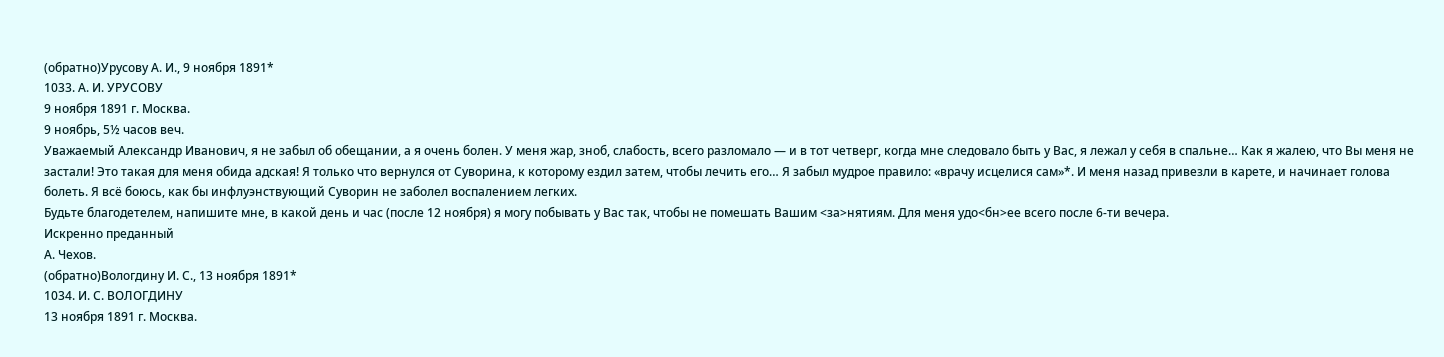(обратно)Урусову А. И., 9 ноября 1891*
1033. А. И. УРУСОВУ
9 ноября 1891 г. Москва.
9 ноябрь, 5½ часов веч.
Уважаемый Александр Иванович, я не забыл об обещании, а я очень болен. У меня жар, зноб, слабость, всего разломало — и в тот четверг, когда мне следовало быть у Вас, я лежал у себя в спальне… Как я жалею, что Вы меня не застали! Это такая для меня обида адская! Я только что вернулся от Суворина, к которому ездил затем, чтобы лечить его… Я забыл мудрое правило: «врачу исцелися сам»*. И меня назад привезли в карете, и начинает голова болеть. Я всё боюсь, как бы инфлуэнствующий Суворин не заболел воспалением легких.
Будьте благодетелем, напишите мне, в какой день и час (после 12 ноября) я могу побывать у Вас так, чтобы не помешать Вашим <за>нятиям. Для меня удо<бн>ее всего после 6-ти вечера.
Искренно преданный
А. Чехов.
(обратно)Вологдину И. С., 13 ноября 1891*
1034. И. С. ВОЛОГДИНУ
13 ноября 1891 г. Москва.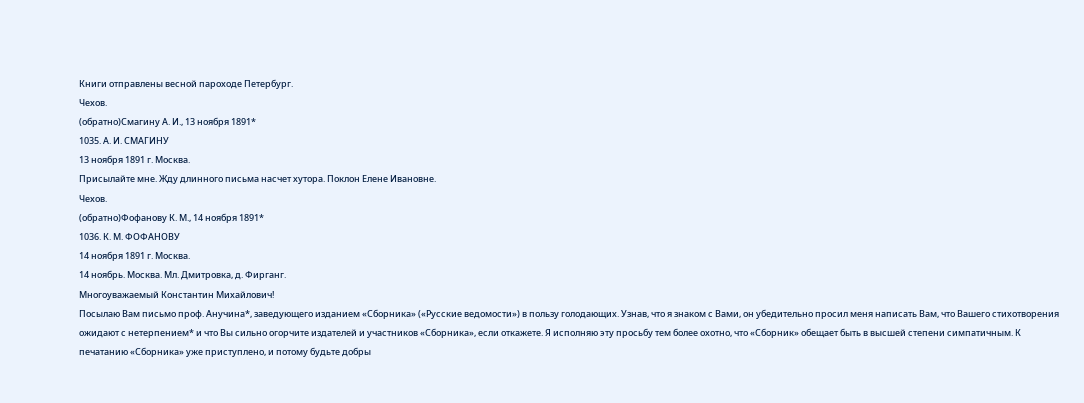Книги отправлены весной пароходе Петербург.
Чехов.
(обратно)Смагину А. И., 13 ноября 1891*
1035. А. И. СМАГИНУ
13 ноября 1891 г. Москва.
Присылайте мне. Жду длинного письма насчет хутора. Поклон Елене Ивановне.
Чехов.
(обратно)Фофанову К. М., 14 ноября 1891*
1036. К. М. ФОФАНОВУ
14 ноября 1891 г. Москва.
14 ноябрь. Москва. Мл. Дмитровка, д. Фирганг.
Многоуважаемый Константин Михайлович!
Посылаю Вам письмо проф. Анучина*, заведующего изданием «Сборника» («Русские ведомости») в пользу голодающих. Узнав, что я знаком с Вами, он убедительно просил меня написать Вам, что Вашего стихотворения ожидают с нетерпением* и что Вы сильно огорчите издателей и участников «Сборника», если откажете. Я исполняю эту просьбу тем более охотно, что «Сборник» обещает быть в высшей степени симпатичным. К печатанию «Сборника» уже приступлено, и потому будьте добры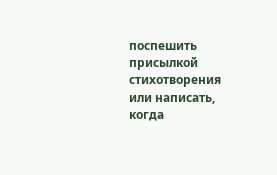поспешить присылкой стихотворения или написать, когда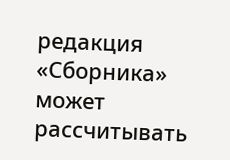редакция «Сборника» может рассчитывать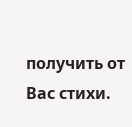получить от Вас стихи.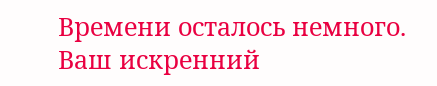Времени осталось немного.
Ваш искренний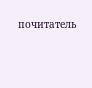почитатель